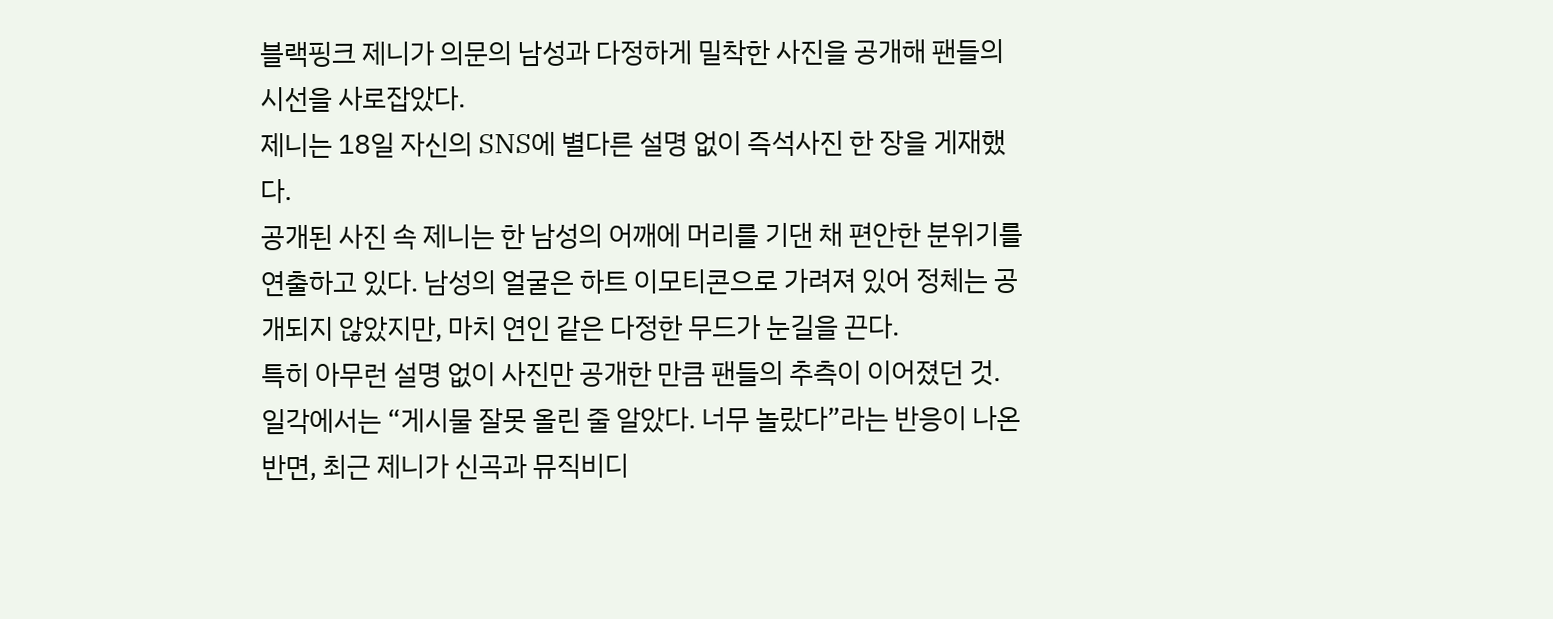블랙핑크 제니가 의문의 남성과 다정하게 밀착한 사진을 공개해 팬들의 시선을 사로잡았다.
제니는 18일 자신의 SNS에 별다른 설명 없이 즉석사진 한 장을 게재했다.
공개된 사진 속 제니는 한 남성의 어깨에 머리를 기댄 채 편안한 분위기를 연출하고 있다. 남성의 얼굴은 하트 이모티콘으로 가려져 있어 정체는 공개되지 않았지만, 마치 연인 같은 다정한 무드가 눈길을 끈다.
특히 아무런 설명 없이 사진만 공개한 만큼 팬들의 추측이 이어졌던 것. 일각에서는 “게시물 잘못 올린 줄 알았다. 너무 놀랐다”라는 반응이 나온 반면, 최근 제니가 신곡과 뮤직비디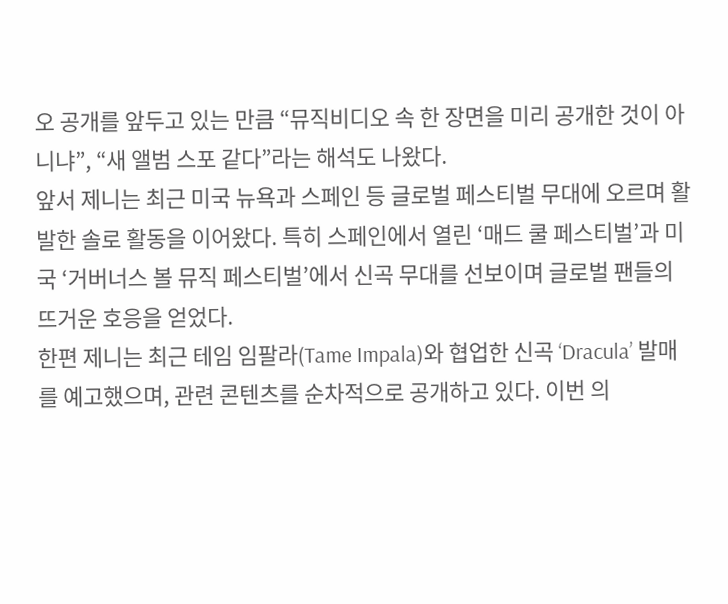오 공개를 앞두고 있는 만큼 “뮤직비디오 속 한 장면을 미리 공개한 것이 아니냐”, “새 앨범 스포 같다”라는 해석도 나왔다.
앞서 제니는 최근 미국 뉴욕과 스페인 등 글로벌 페스티벌 무대에 오르며 활발한 솔로 활동을 이어왔다. 특히 스페인에서 열린 ‘매드 쿨 페스티벌’과 미국 ‘거버너스 볼 뮤직 페스티벌’에서 신곡 무대를 선보이며 글로벌 팬들의 뜨거운 호응을 얻었다.
한편 제니는 최근 테임 임팔라(Tame Impala)와 협업한 신곡 ‘Dracula’ 발매를 예고했으며, 관련 콘텐츠를 순차적으로 공개하고 있다. 이번 의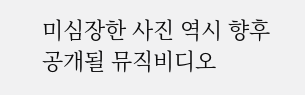미심장한 사진 역시 향후 공개될 뮤직비디오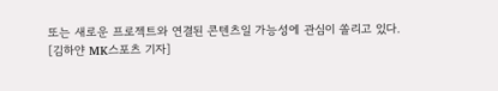또는 새로운 프로젝트와 연결된 콘텐츠일 가능성에 관심이 쏠리고 있다.
[김하얀 MK스포츠 기자]